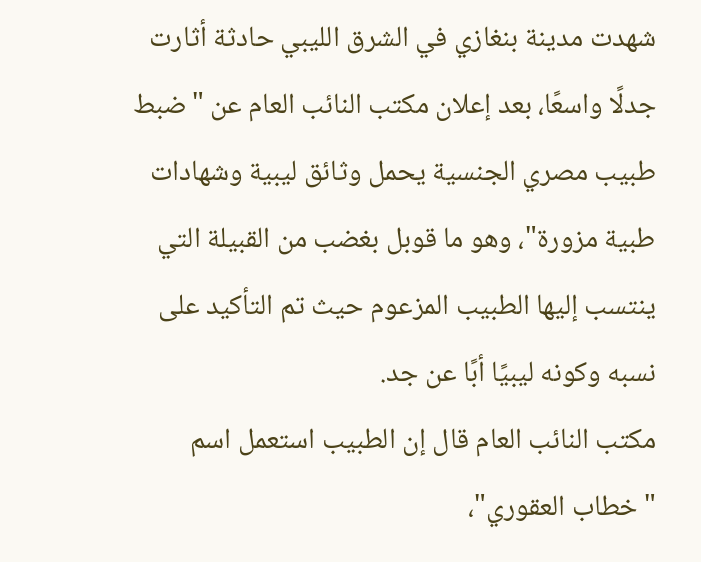شهدت مدينة بنغازي في الشرق الليبي حادثة أثارت جدلًا واسعًا، بعد إعلان مكتب النائب العام عن "ضبط طبيب مصري الجنسية يحمل وثائق ليبية وشهادات طبية مزورة"، وهو ما قوبل بغضب من القبيلة التي ينتسب إليها الطبيب المزعوم حيث تم التأكيد على نسبه وكونه ليبيًا أبًا عن جد.
مكتب النائب العام قال إن الطبيب استعمل اسم "خطاب العقوري"،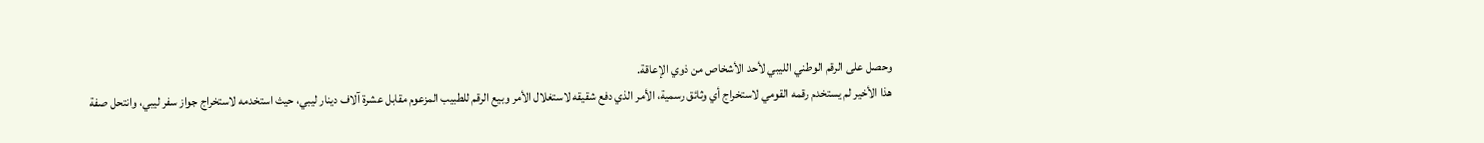وحصل على الرقم الوطني الليبي لأحد الأشخاص من ذوي الإعاقة.
هذا الأخير لم يستخدم رقمه القومي لاستخراج أي وثائق رسمية، الأمر الذي دفع شقيقه لاستغلال الأمر وبيع الرقم للطبيب المزعوم مقابل عشرة آلاف دينار ليبي، حيث استخدمه لاستخراج جواز سفر ليبي، وانتحل صفة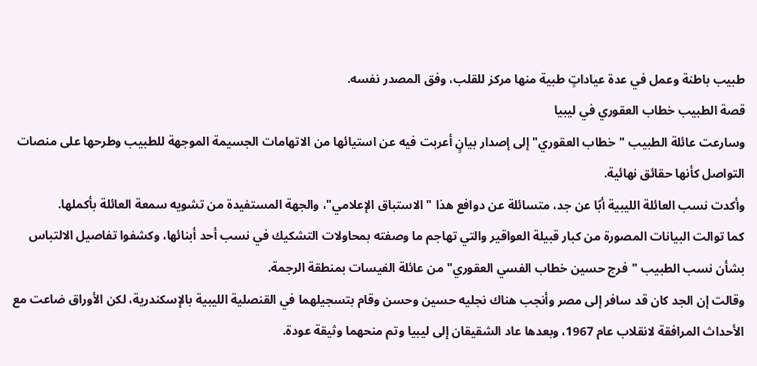طبيب باطنة وعمل في عدة عياداتٍ طبية منها مركز للقلب، وفق المصدر نفسه.
قصة الطبيب خطاب العقوري في ليبيا
وسارعت عائلة الطبيب "خطاب العقوري" إلى إصدار بيانٍ أعربت فيه عن استيائها من الاتهامات الجسيمة الموجهة للطبيب وطرحها على منصات التواصل كأنها حقائق نهائية.
وأكدت نسب العائلة الليبية أبًا عن جد، متسائلة عن دوافع هذا "الاستباق الإعلامي"، والجهة المستفيدة من تشويه سمعة العائلة بأكملها.
كما توالت البيانات المصورة من كبار قبيلة العواقير والتي تهاجم ما وصفته بمحاولات التشكيك في نسب أحد أبنائها، وكشفوا تفاصيل الالتباس بشأن نسب الطبيب "فرج حسين خطاب الفسي العقوري" من عائلة الفيسات بمنطقة الرجمة.
وقالت إن الجد كان قد سافر إلى مصر وأنجب هناك نجليه حسين وحسن وقام بتسجيلهما في القنصلية الليبية بالإسكندرية، لكن الأوراق ضاعت مع الأحداث المرافقة لانقلاب عام 1967، وبعدها عاد الشقيقان إلى ليبيا وتم منحهما وثيقة عودة.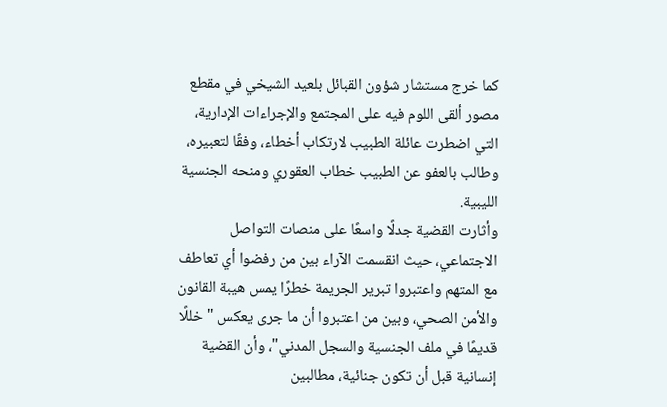كما خرج مستشار شؤون القبائل بلعيد الشيخي في مقطع مصور ألقى اللوم فيه على المجتمع والإجراءات الإدارية، التي اضطرت عائلة الطبيب لارتكاب أخطاء، وفقًا لتعبيره، وطالب بالعفو عن الطبيب خطاب العقوري ومنحه الجنسية الليبية.
وأثارت القضية جدلًا واسعًا على منصات التواصل الاجتماعي، حيث انقسمت الآراء بين من رفضوا أي تعاطف مع المتهم واعتبروا تبرير الجريمة خطرًا يمس هيبة القانون والأمن الصحي، وبين من اعتبروا أن ما جرى يعكس "خللًا قديمًا في ملف الجنسية والسجل المدني"، وأن القضية إنسانية قبل أن تكون جنائية، مطالبين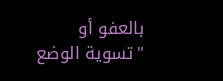بالعفو أو "تسوية الوضع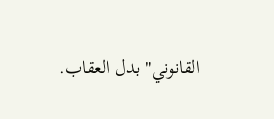القانوني" بدل العقاب.